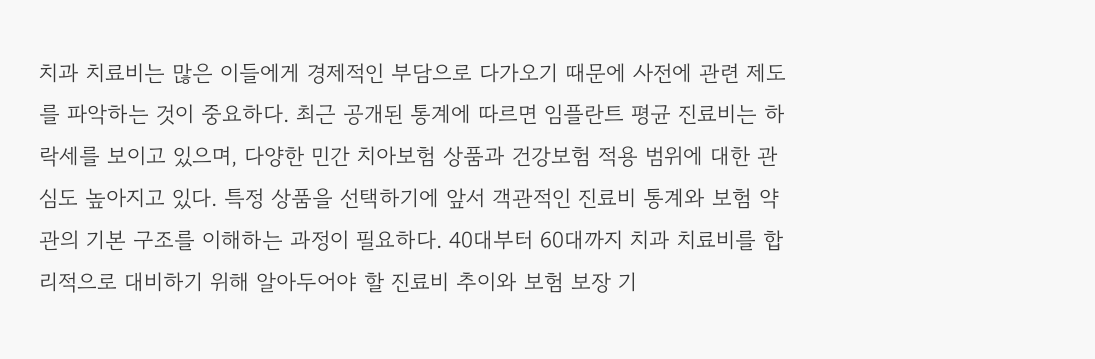치과 치료비는 많은 이들에게 경제적인 부담으로 다가오기 때문에 사전에 관련 제도를 파악하는 것이 중요하다. 최근 공개된 통계에 따르면 임플란트 평균 진료비는 하락세를 보이고 있으며, 다양한 민간 치아보험 상품과 건강보험 적용 범위에 대한 관심도 높아지고 있다. 특정 상품을 선택하기에 앞서 객관적인 진료비 통계와 보험 약관의 기본 구조를 이해하는 과정이 필요하다. 40대부터 60대까지 치과 치료비를 합리적으로 대비하기 위해 알아두어야 할 진료비 추이와 보험 보장 기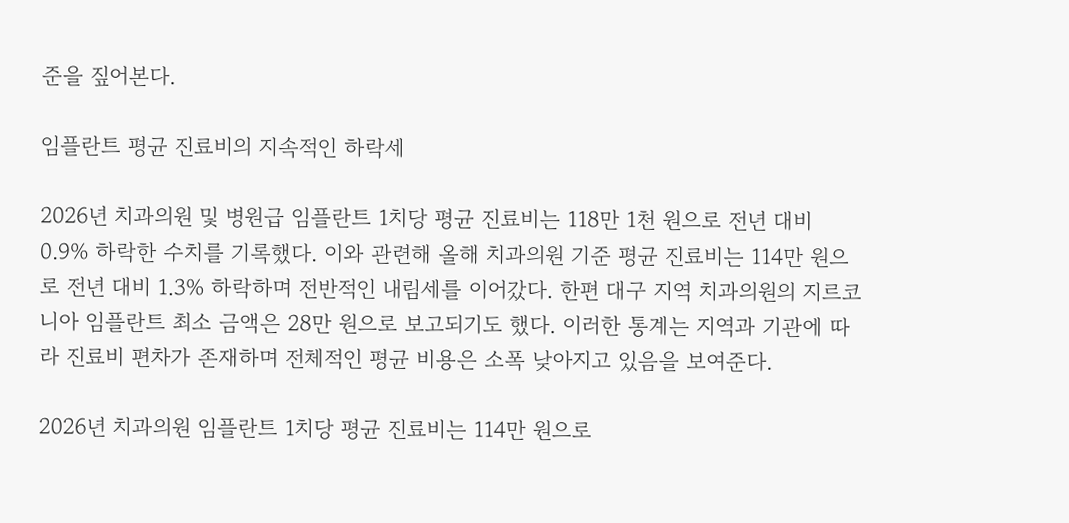준을 짚어본다.

임플란트 평균 진료비의 지속적인 하락세

2026년 치과의원 및 병원급 임플란트 1치당 평균 진료비는 118만 1천 원으로 전년 대비 0.9% 하락한 수치를 기록했다. 이와 관련해 올해 치과의원 기준 평균 진료비는 114만 원으로 전년 대비 1.3% 하락하며 전반적인 내림세를 이어갔다. 한편 대구 지역 치과의원의 지르코니아 임플란트 최소 금액은 28만 원으로 보고되기도 했다. 이러한 통계는 지역과 기관에 따라 진료비 편차가 존재하며 전체적인 평균 비용은 소폭 낮아지고 있음을 보여준다.

2026년 치과의원 임플란트 1치당 평균 진료비는 114만 원으로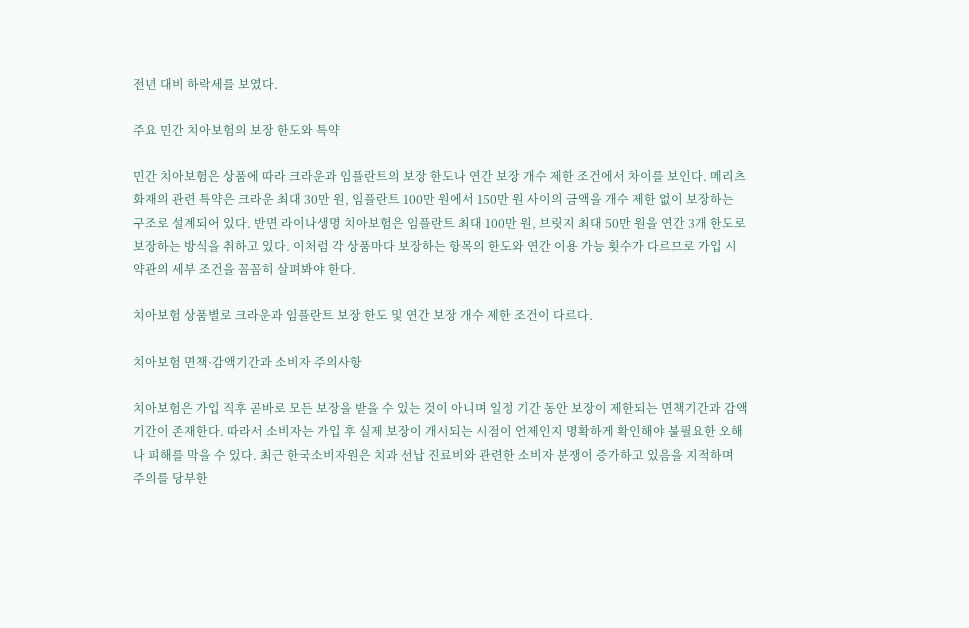전년 대비 하락세를 보였다.

주요 민간 치아보험의 보장 한도와 특약

민간 치아보험은 상품에 따라 크라운과 임플란트의 보장 한도나 연간 보장 개수 제한 조건에서 차이를 보인다. 메리츠화재의 관련 특약은 크라운 최대 30만 원, 임플란트 100만 원에서 150만 원 사이의 금액을 개수 제한 없이 보장하는 구조로 설계되어 있다. 반면 라이나생명 치아보험은 임플란트 최대 100만 원, 브릿지 최대 50만 원을 연간 3개 한도로 보장하는 방식을 취하고 있다. 이처럼 각 상품마다 보장하는 항목의 한도와 연간 이용 가능 횟수가 다르므로 가입 시 약관의 세부 조건을 꼼꼼히 살펴봐야 한다.

치아보험 상품별로 크라운과 임플란트 보장 한도 및 연간 보장 개수 제한 조건이 다르다.

치아보험 면책·감액기간과 소비자 주의사항

치아보험은 가입 직후 곧바로 모든 보장을 받을 수 있는 것이 아니며 일정 기간 동안 보장이 제한되는 면책기간과 감액기간이 존재한다. 따라서 소비자는 가입 후 실제 보장이 개시되는 시점이 언제인지 명확하게 확인해야 불필요한 오해나 피해를 막을 수 있다. 최근 한국소비자원은 치과 선납 진료비와 관련한 소비자 분쟁이 증가하고 있음을 지적하며 주의를 당부한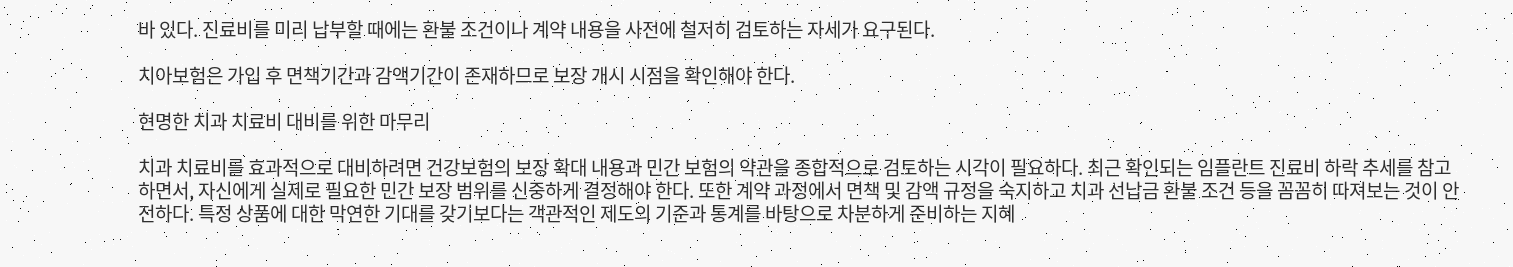바 있다. 진료비를 미리 납부할 때에는 환불 조건이나 계약 내용을 사전에 철저히 검토하는 자세가 요구된다.

치아보험은 가입 후 면책기간과 감액기간이 존재하므로 보장 개시 시점을 확인해야 한다.

현명한 치과 치료비 대비를 위한 마무리

치과 치료비를 효과적으로 대비하려면 건강보험의 보장 확대 내용과 민간 보험의 약관을 종합적으로 검토하는 시각이 필요하다. 최근 확인되는 임플란트 진료비 하락 추세를 참고하면서, 자신에게 실제로 필요한 민간 보장 범위를 신중하게 결정해야 한다. 또한 계약 과정에서 면책 및 감액 규정을 숙지하고 치과 선납금 환불 조건 등을 꼼꼼히 따져보는 것이 안전하다. 특정 상품에 대한 막연한 기대를 갖기보다는 객관적인 제도의 기준과 통계를 바탕으로 차분하게 준비하는 지혜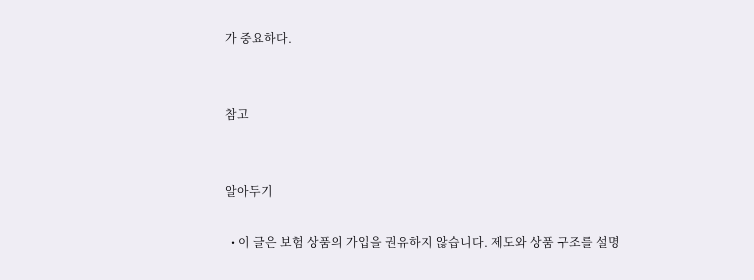가 중요하다.


참고


알아두기

  • 이 글은 보험 상품의 가입을 권유하지 않습니다. 제도와 상품 구조를 설명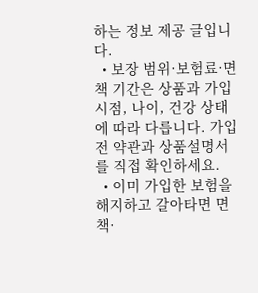하는 정보 제공 글입니다.
  • 보장 범위·보험료·면책 기간은 상품과 가입 시점, 나이, 건강 상태에 따라 다릅니다. 가입 전 약관과 상품설명서를 직접 확인하세요.
  • 이미 가입한 보험을 해지하고 갈아타면 면책·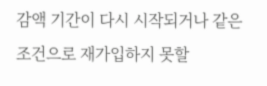감액 기간이 다시 시작되거나 같은 조건으로 재가입하지 못할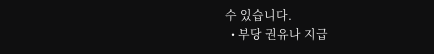수 있습니다.
  • 부당 권유나 지급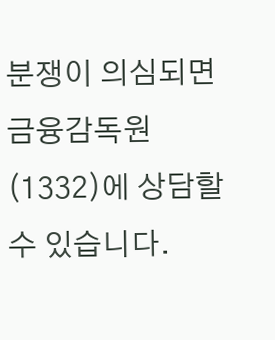분쟁이 의심되면 금융감독원(1332)에 상담할 수 있습니다.